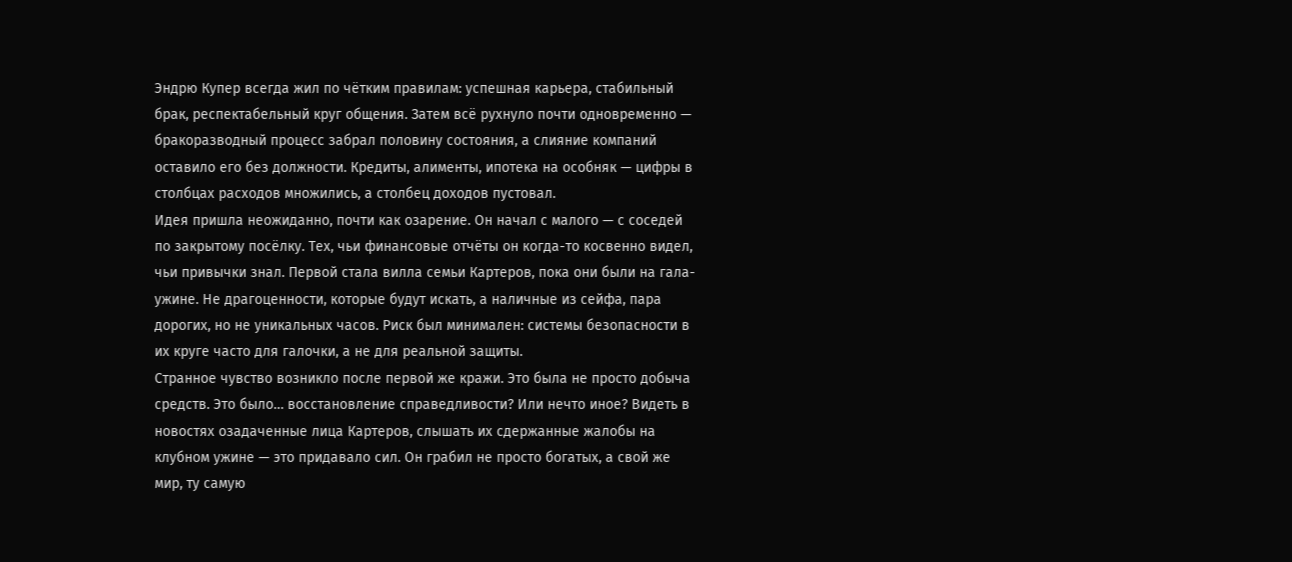Эндрю Купер всегда жил по чётким правилам: успешная карьера, стабильный брак, респектабельный круг общения. Затем всё рухнуло почти одновременно — бракоразводный процесс забрал половину состояния, а слияние компаний оставило его без должности. Кредиты, алименты, ипотека на особняк — цифры в столбцах расходов множились, а столбец доходов пустовал.
Идея пришла неожиданно, почти как озарение. Он начал с малого — с соседей по закрытому посёлку. Тех, чьи финансовые отчёты он когда-то косвенно видел, чьи привычки знал. Первой стала вилла семьи Картеров, пока они были на гала-ужине. Не драгоценности, которые будут искать, а наличные из сейфа, пара дорогих, но не уникальных часов. Риск был минимален: системы безопасности в их круге часто для галочки, а не для реальной защиты.
Странное чувство возникло после первой же кражи. Это была не просто добыча средств. Это было… восстановление справедливости? Или нечто иное? Видеть в новостях озадаченные лица Картеров, слышать их сдержанные жалобы на клубном ужине — это придавало сил. Он грабил не просто богатых, а свой же мир, ту самую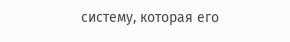систему, которая его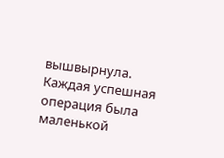вышвырнула. Каждая успешная операция была маленькой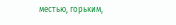местью, горьким,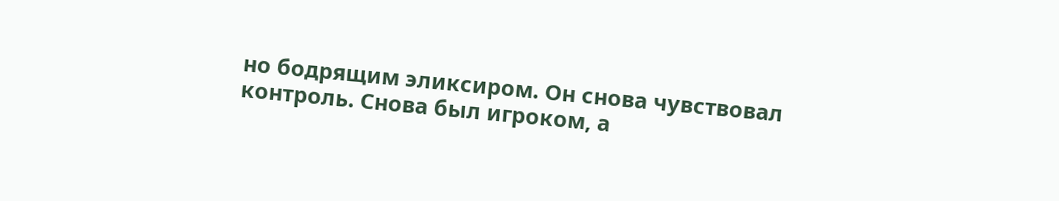но бодрящим эликсиром. Он снова чувствовал контроль. Снова был игроком, а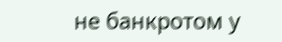не банкротом у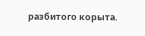разбитого корыта.